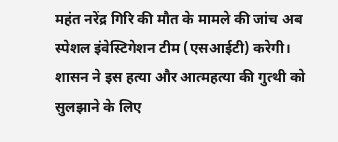महंत नरेंद्र गिरि की मौत के मामले की जांच अब स्पेशल इंवेस्टिगेशन टीम (एसआईटी) करेगी। शासन ने इस हत्या और आत्महत्या की गुत्थी को सुलझाने के लिए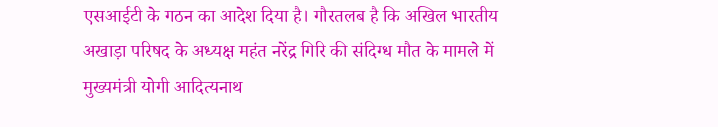एसआईटी के गठन का आदेश दिया है। गौरतलब है कि अखिल भारतीय अखाड़ा परिषद के अध्यक्ष महंत नरेंद्र गिरि की संदिग्ध मौत के मामले में मुख्यमंत्री योगी आदित्यनाथ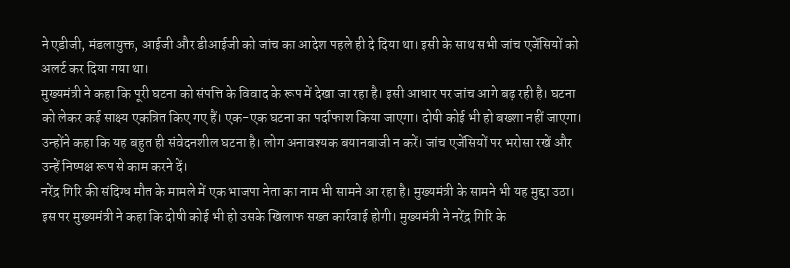ने एडीजी, मंडलायुक्त, आईजी और डीआईजी को जांच का आदेश पहले ही दे दिया था। इसी के साथ सभी जांच एजेंसियों को अलर्ट कर दिया गया था।
मुख्यमंत्री ने कहा कि पूरी घटना को संपत्ति के विवाद के रूप में देखा जा रहा है। इसी आधार पर जांच आगे बढ़ रही है। घटना को लेकर कई साक्ष्य एकत्रित किए गए हैं। एक-एक घटना का पर्दाफाश किया जाएगा। दोषी कोई भी हो बख्शा नहीं जाएगा। उन्होंने कहा कि यह बहुत ही संवेदनशील घटना है। लोग अनावश्यक बयानबाजी न करें। जांच एजेंसियों पर भरोसा रखें और उन्हें निष्पक्ष रूप से काम करने दें।
नरेंद्र गिरि की संदिग्ध मौत के मामले में एक भाजपा नेता का नाम भी सामने आ रहा है। मुख्यमंत्री के सामने भी यह मुद्दा उठा। इस पर मुख्यमंत्री ने कहा कि दोषी कोई भी हो उसके खिलाफ सख्त कार्रवाई होगी। मुख्यमंत्री ने नरेंद्र गिरि के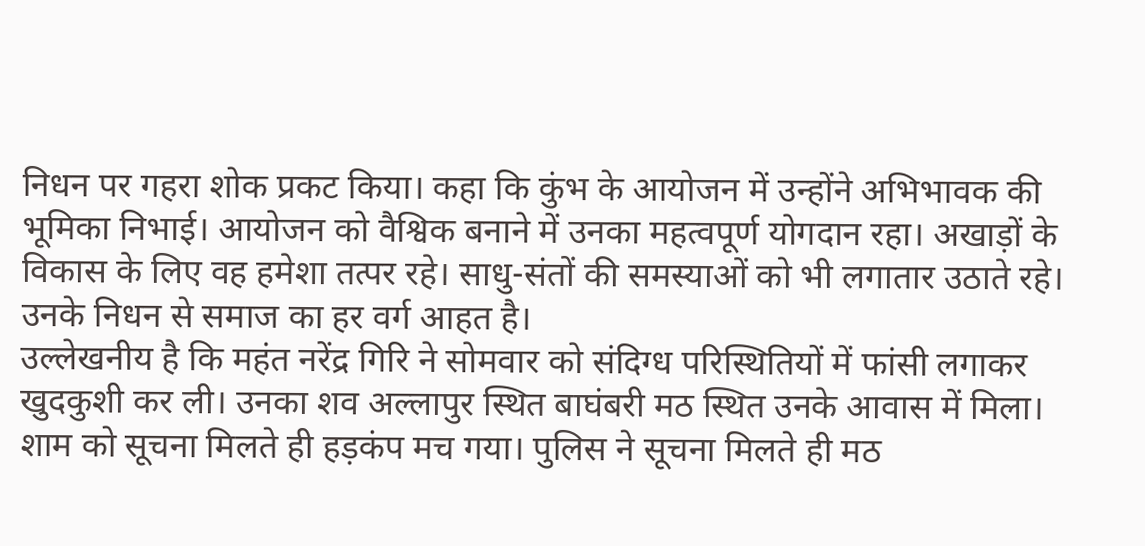निधन पर गहरा शोक प्रकट किया। कहा कि कुंभ के आयोजन में उन्होंने अभिभावक की भूमिका निभाई। आयोजन को वैश्विक बनाने में उनका महत्वपूर्ण योगदान रहा। अखाड़ों के विकास के लिए वह हमेशा तत्पर रहे। साधु-संतों की समस्याओं को भी लगातार उठाते रहे। उनके निधन से समाज का हर वर्ग आहत है।
उल्लेखनीय है कि महंत नरेंद्र गिरि ने सोमवार को संदिग्ध परिस्थितियों में फांसी लगाकर खुदकुशी कर ली। उनका शव अल्लापुर स्थित बाघंबरी मठ स्थित उनके आवास में मिला। शाम को सूचना मिलते ही हड़कंप मच गया। पुलिस ने सूचना मिलते ही मठ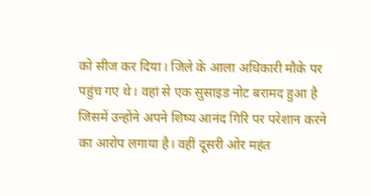को सीज कर दिया। जिले के आला अधिकारी मौके पर पहुंच गए थे। वहां से एक सुसाइड नोट बरामद हुआ है जिसमें उन्होंने अपने शिष्य आनंद गिरि पर परेशान करने का आरोप लगाया है। वहीं दूसरी ओर महंत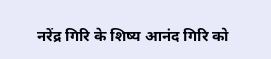नरेंद्र गिरि के शिष्य आनंद गिरि को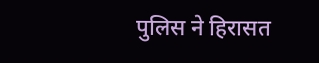पुलिस ने हिरासत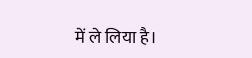में ले लिया है।